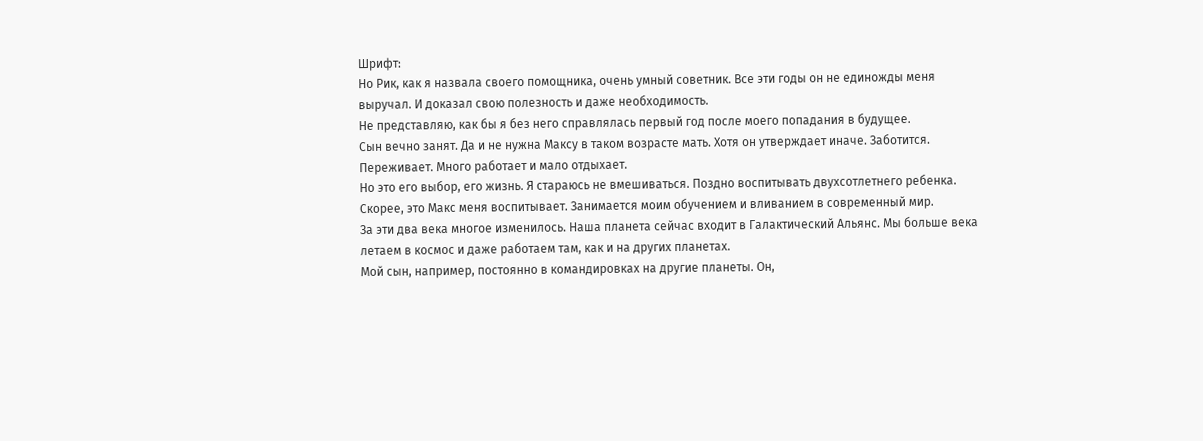Шрифт:
Но Рик, как я назвала своего помощника, очень умный советник. Все эти годы он не единожды меня выручал. И доказал свою полезность и даже необходимость.
Не представляю, как бы я без него справлялась первый год после моего попадания в будущее.
Сын вечно занят. Да и не нужна Максу в таком возрасте мать. Хотя он утверждает иначе. Заботится. Переживает. Много работает и мало отдыхает.
Но это его выбор, его жизнь. Я стараюсь не вмешиваться. Поздно воспитывать двухсотлетнего ребенка.
Скорее, это Макс меня воспитывает. Занимается моим обучением и вливанием в современный мир.
За эти два века многое изменилось. Наша планета сейчас входит в Галактический Альянс. Мы больше века летаем в космос и даже работаем там, как и на других планетах.
Мой сын, например, постоянно в командировках на другие планеты. Он,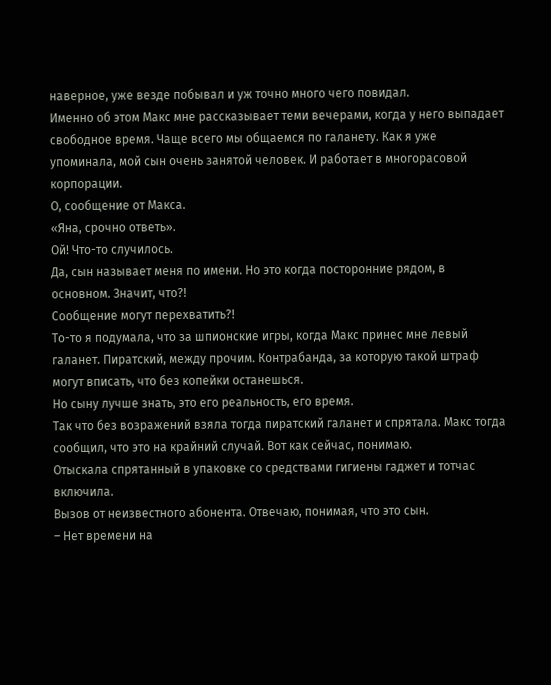наверное, уже везде побывал и уж точно много чего повидал.
Именно об этом Макс мне рассказывает теми вечерами, когда у него выпадает свободное время. Чаще всего мы общаемся по галанету. Как я уже упоминала, мой сын очень занятой человек. И работает в многорасовой корпорации.
О, сообщение от Макса.
«Яна, срочно ответь».
Ой! Что-то случилось.
Да, сын называет меня по имени. Но это когда посторонние рядом, в основном. Значит, что?!
Сообщение могут перехватить?!
То-то я подумала, что за шпионские игры, когда Макс принес мне левый галанет. Пиратский, между прочим. Контрабанда, за которую такой штраф могут вписать, что без копейки останешься.
Но сыну лучше знать, это его реальность, его время.
Так что без возражений взяла тогда пиратский галанет и спрятала. Макс тогда сообщил, что это на крайний случай. Вот как сейчас, понимаю.
Отыскала спрятанный в упаковке со средствами гигиены гаджет и тотчас включила.
Вызов от неизвестного абонента. Отвечаю, понимая, что это сын.
– Нет времени на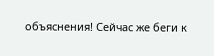объяснения! Сейчас же беги к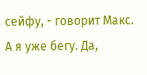сейфу, - говорит Макс.
А я уже бегу. Да,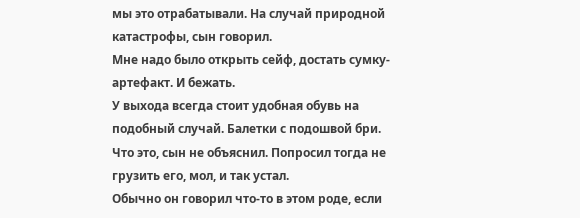мы это отрабатывали. На случай природной катастрофы, сын говорил.
Мне надо было открыть сейф, достать сумку-артефакт. И бежать.
У выхода всегда стоит удобная обувь на подобный случай. Балетки с подошвой бри. Что это, сын не объяснил. Попросил тогда не грузить его, мол, и так устал.
Обычно он говорил что-то в этом роде, если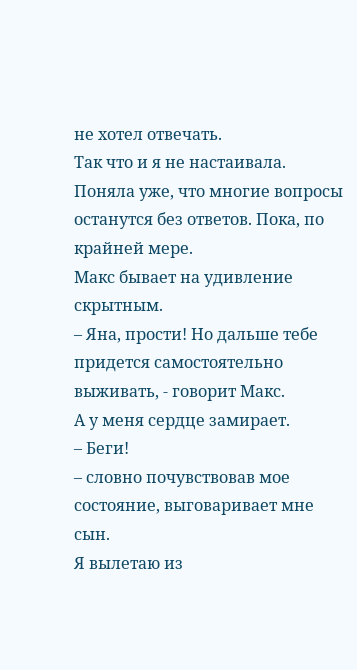не хотел отвечать.
Так что и я не настаивала. Поняла уже, что многие вопросы останутся без ответов. Пока, по крайней мере.
Макс бывает на удивление скрытным.
– Яна, прости! Но дальше тебе придется самостоятельно выживать, - говорит Макс.
А у меня сердце замирает.
– Беги!
– словно почувствовав мое состояние, выговаривает мне сын.
Я вылетаю из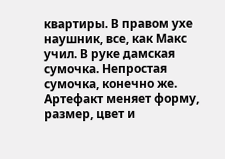квартиры. В правом ухе наушник, все, как Макс учил. В руке дамская сумочка. Непростая сумочка, конечно же.
Артефакт меняет форму, размер, цвет и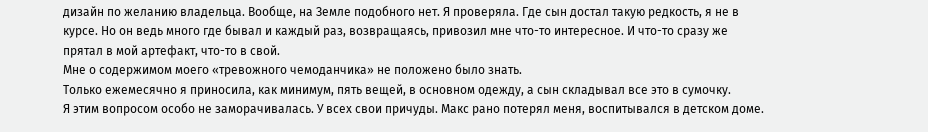дизайн по желанию владельца. Вообще, на Земле подобного нет. Я проверяла. Где сын достал такую редкость, я не в курсе. Но он ведь много где бывал и каждый раз, возвращаясь, привозил мне что-то интересное. И что-то сразу же прятал в мой артефакт, что-то в свой.
Мне о содержимом моего «тревожного чемоданчика» не положено было знать.
Только ежемесячно я приносила, как минимум, пять вещей, в основном одежду, а сын складывал все это в сумочку.
Я этим вопросом особо не заморачивалась. У всех свои причуды. Макс рано потерял меня, воспитывался в детском доме.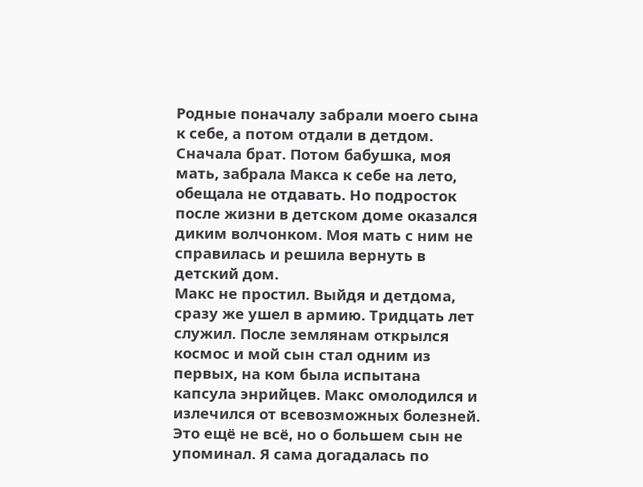Родные поначалу забрали моего сына к себе, а потом отдали в детдом. Сначала брат. Потом бабушка, моя мать, забрала Макса к себе на лето, обещала не отдавать. Но подросток после жизни в детском доме оказался диким волчонком. Моя мать с ним не справилась и решила вернуть в детский дом.
Макс не простил. Выйдя и детдома, сразу же ушел в армию. Тридцать лет служил. После землянам открылся космос и мой сын стал одним из первых, на ком была испытана капсула энрийцев. Макс омолодился и излечился от всевозможных болезней. Это ещё не всё, но о большем сын не упоминал. Я сама догадалась по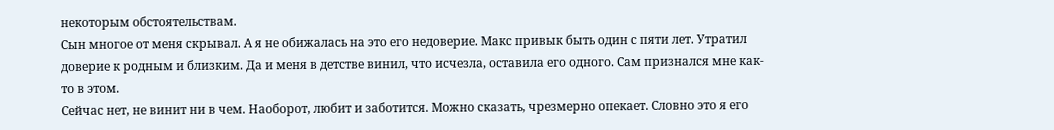некоторым обстоятельствам.
Сын многое от меня скрывал. А я не обижалась на это его недоверие. Макс привык быть один с пяти лет. Утратил доверие к родным и близким. Да и меня в детстве винил, что исчезла, оставила его одного. Сам признался мне как-то в этом.
Сейчас нет, не винит ни в чем. Наоборот, любит и заботится. Можно сказать, чрезмерно опекает. Словно это я его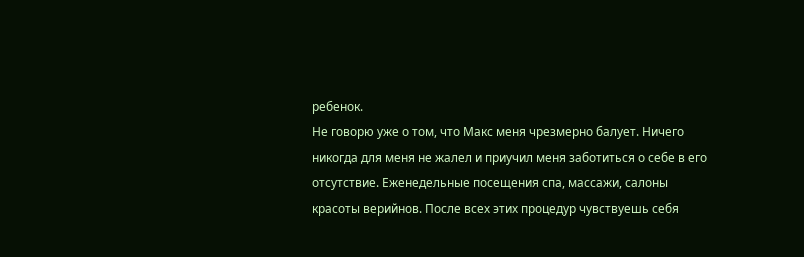ребенок.
Не говорю уже о том, что Макс меня чрезмерно балует. Ничего никогда для меня не жалел и приучил меня заботиться о себе в его отсутствие. Еженедельные посещения спа, массажи, салоны красоты верийнов. После всех этих процедур чувствуешь себя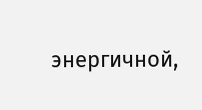энергичной,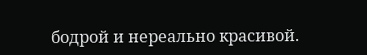бодрой и нереально красивой.